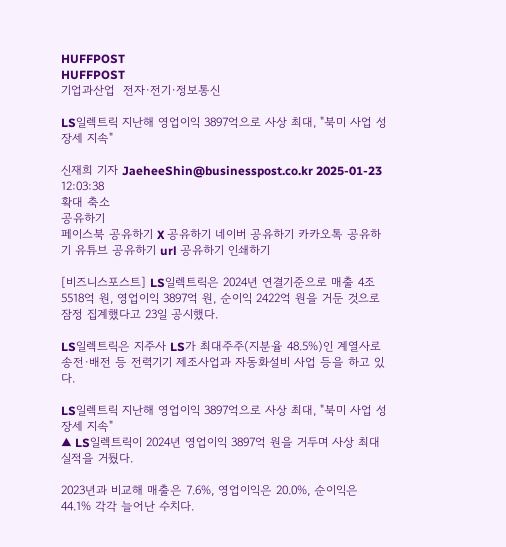HUFFPOST
HUFFPOST
기업과산업  전자·전기·정보통신

LS일렉트릭 지난해 영업이익 3897억으로 사상 최대, "북미 사업 성장세 지속"

신재희 기자 JaeheeShin@businesspost.co.kr 2025-01-23 12:03:38
확대 축소
공유하기
페이스북 공유하기 X 공유하기 네이버 공유하기 카카오톡 공유하기 유튜브 공유하기 url 공유하기 인쇄하기

[비즈니스포스트] LS일렉트릭은 2024년 연결기준으로 매출 4조5518억 원, 영업이익 3897억 원, 순이익 2422억 원을 거둔 것으로 잠정 집계했다고 23일 공시했다.

LS일렉트릭은 지주사 LS가 최대주주(지분율 48.5%)인 계열사로 송전·배전 등 전력기기 제조사업과 자동화설비 사업 등을 하고 있다.

LS일렉트릭 지난해 영업이익 3897억으로 사상 최대, "북미 사업 성장세 지속"
▲ LS일렉트릭이 2024년 영업이익 3897억 원을 거두며 사상 최대 실적을 거뒀다.

2023년과 비교해 매출은 7.6%, 영업이익은 20.0%, 순이익은 44.1% 각각 늘어난 수치다.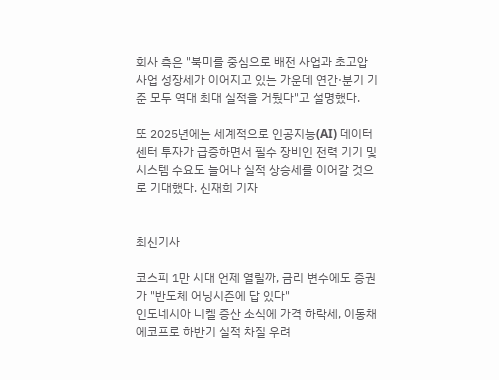회사 측은 "북미를 중심으로 배전 사업과 초고압 사업 성장세가 이어지고 있는 가운데 연간·분기 기준 모두 역대 최대 실적을 거뒀다"고 설명했다.

또 2025년에는 세계적으로 인공지능(AI) 데이터센터 투자가 급증하면서 필수 장비인 전력 기기 및 시스템 수요도 늘어나 실적 상승세를 이어갈 것으로 기대했다. 신재희 기자


최신기사

코스피 1만 시대 언제 열릴까, 금리 변수에도 증권가 "반도체 어닝시즌에 답 있다"
인도네시아 니켈 증산 소식에 가격 하락세, 이동채 에코프로 하반기 실적 차질 우려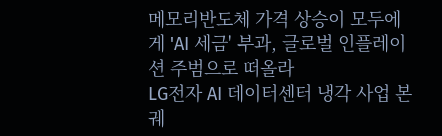메모리반도체 가격 상승이 모두에게 'AI 세금' 부과, 글로벌 인플레이션 주범으로 떠올라
LG전자 AI 데이터센터 냉각 사업 본궤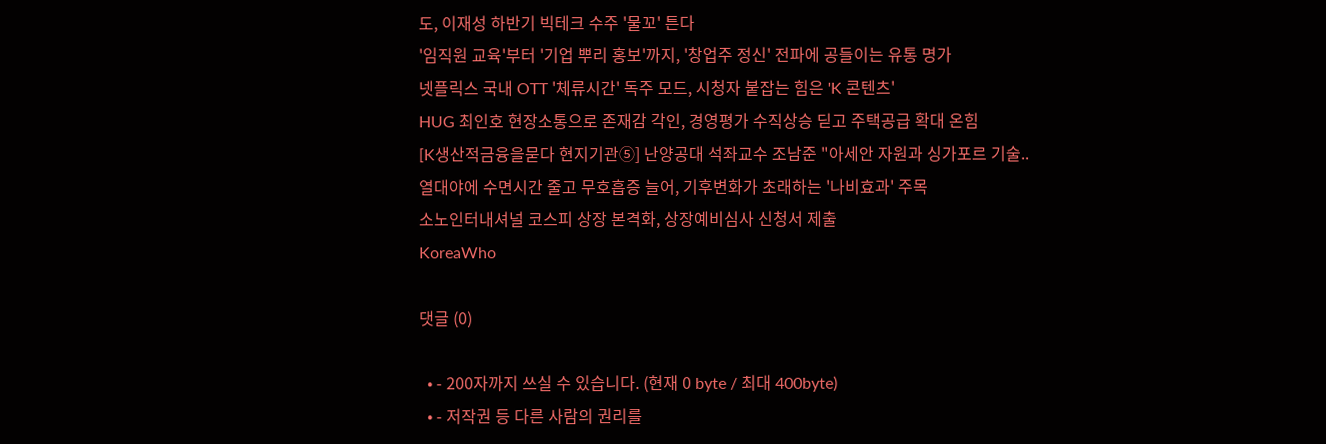도, 이재성 하반기 빅테크 수주 '물꼬' 튼다
'임직원 교육'부터 '기업 뿌리 홍보'까지, '창업주 정신' 전파에 공들이는 유통 명가
넷플릭스 국내 OTT '체류시간' 독주 모드, 시청자 붙잡는 힘은 'K 콘텐츠'
HUG 최인호 현장소통으로 존재감 각인, 경영평가 수직상승 딛고 주택공급 확대 온힘
[K생산적금융을묻다 현지기관⑤] 난양공대 석좌교수 조남준 "아세안 자원과 싱가포르 기술..
열대야에 수면시간 줄고 무호흡증 늘어, 기후변화가 초래하는 '나비효과' 주목
소노인터내셔널 코스피 상장 본격화, 상장예비심사 신청서 제출
KoreaWho

댓글 (0)

  • - 200자까지 쓰실 수 있습니다. (현재 0 byte / 최대 400byte)
  • - 저작권 등 다른 사람의 권리를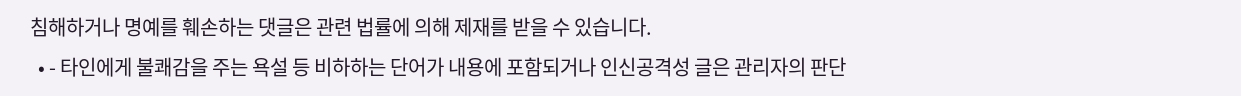침해하거나 명예를 훼손하는 댓글은 관련 법률에 의해 제재를 받을 수 있습니다.
  • - 타인에게 불쾌감을 주는 욕설 등 비하하는 단어가 내용에 포함되거나 인신공격성 글은 관리자의 판단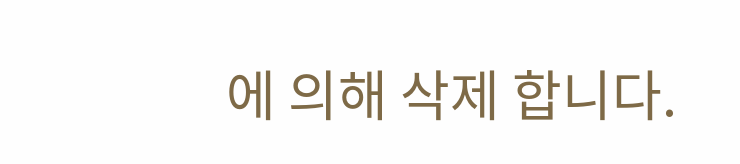에 의해 삭제 합니다.